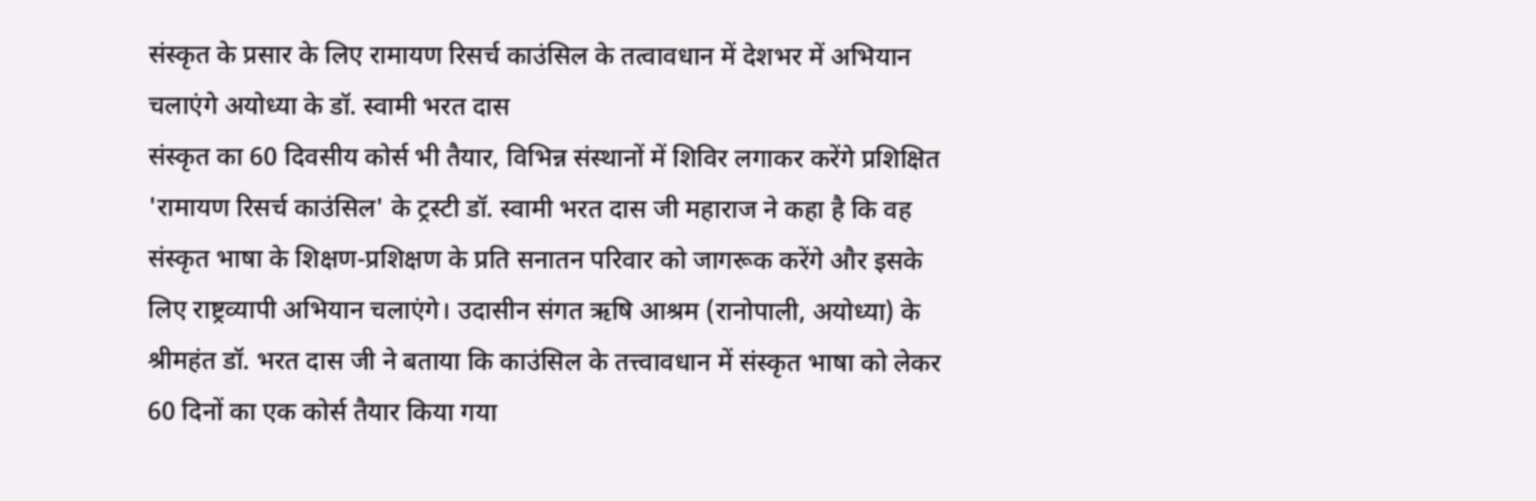संस्कृत के प्रसार के लिए रामायण रिसर्च काउंसिल के तत्वावधान में देशभर में अभियान चलाएंगे अयोध्या के डॉ. स्वामी भरत दास
संस्कृत का 60 दिवसीय कोर्स भी तैयार, विभिन्न संस्थानों में शिविर लगाकर करेंगे प्रशिक्षित
'रामायण रिसर्च काउंसिल' के ट्रस्टी डॉ. स्वामी भरत दास जी महाराज ने कहा है कि वह संस्कृत भाषा के शिक्षण-प्रशिक्षण के प्रति सनातन परिवार को जागरूक करेंगे और इसके लिए राष्ट्रव्यापी अभियान चलाएंगे। उदासीन संगत ऋषि आश्रम (रानोपाली, अयोध्या) के श्रीमहंत डॉ. भरत दास जी ने बताया कि काउंसिल के तत्त्वावधान में संस्कृत भाषा को लेकर 60 दिनों का एक कोर्स तैयार किया गया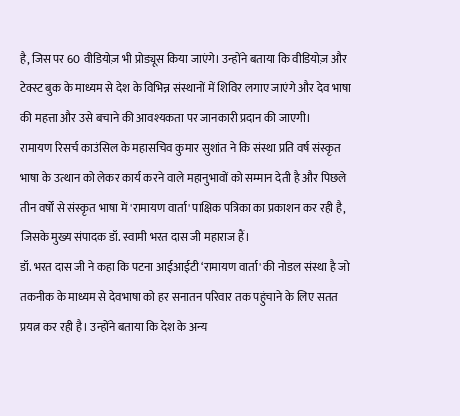है, जिस पर 60 वीडियोज़ भी प्रोड्यूस किया जाएंगे। उन्होंने बताया कि वीडियोज़ और टेक्स्ट बुक के माध्यम से देश के विभिन्न संस्थानों में शिविर लगाए जाएंगे और देव भाषा की महत्ता और उसे बचाने की आवश्यकता पर जानकारी प्रदान की जाएगी।
रामायण रिसर्च काउंसिल के महासचिव कुमार सुशांत ने कि संस्था प्रति वर्ष संस्कृत भाषा के उत्थान को लेकर कार्य करने वाले महानुभावों को सम्मान देती है और पिछले तीन वर्षों से संस्कृत भाषा में 'रामायण वार्ता' पाक्षिक पत्रिका का प्रकाशन कर रही है, जिसके मुख्य संपादक डॉ. स्वामी भरत दास जी महाराज हैं।
डॉ. भरत दास जी ने कहा कि पटना आईआईटी ‘रामायण वार्ता' की नोडल संस्था है जो तकनीक के माध्यम से देवभाषा को हर सनातन परिवार तक पहुंचाने के लिए सतत प्रयत्न कर रही है। उन्होंने बताया कि देश के अन्य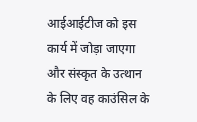आईआईटीज को इस कार्य में जोड़ा जाएगा और संस्कृत के उत्थान के लिए वह काउंसिल के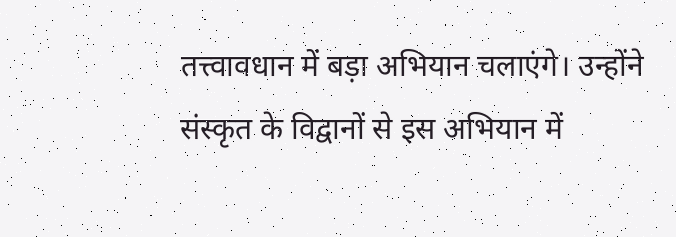तत्त्वावधान में बड़ा अभियान चलाएंगे। उन्होंने संस्कृत के विद्वानों से इस अभियान में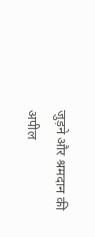जुड़ने और श्रमदान की अपील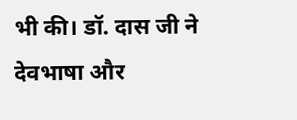भी की। डॉ. दास जी ने देवभाषा और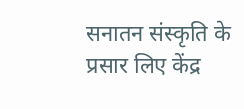सनातन संस्कृति के प्रसार लिए केंद्र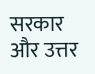सरकार और उत्तर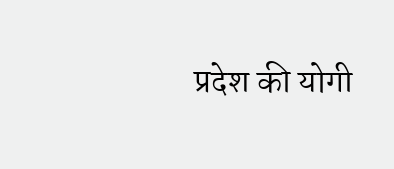प्रदेश की योगी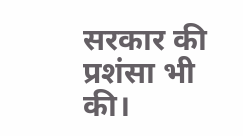सरकार की प्रशंसा भी की।